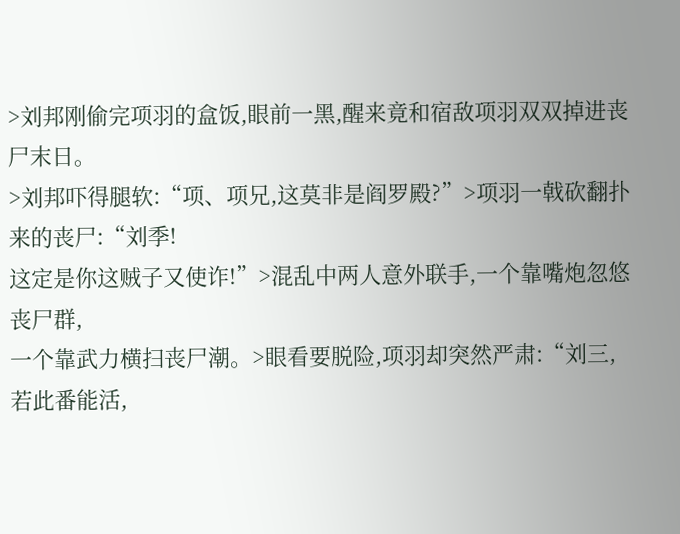>刘邦刚偷完项羽的盒饭,眼前一黑,醒来竟和宿敌项羽双双掉进丧尸末日。
>刘邦吓得腿软:“项、项兄,这莫非是阎罗殿?”>项羽一戟砍翻扑来的丧尸:“刘季!
这定是你这贼子又使诈!”>混乱中两人意外联手,一个靠嘴炮忽悠丧尸群,
一个靠武力横扫丧尸潮。>眼看要脱险,项羽却突然严肃:“刘三,若此番能活,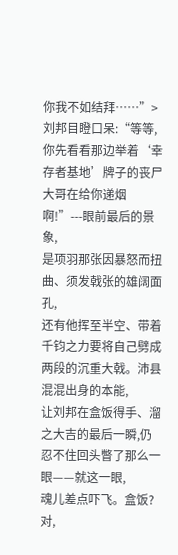你我不如结拜……”>刘邦目瞪口呆:“等等,
你先看看那边举着‘幸存者基地’牌子的丧尸大哥在给你递烟啊!”---眼前最后的景象,
是项羽那张因暴怒而扭曲、须发戟张的雄阔面孔,
还有他挥至半空、带着千钧之力要将自己劈成两段的沉重大戟。沛县混混出身的本能,
让刘邦在盒饭得手、溜之大吉的最后一瞬,仍忍不住回头瞥了那么一眼——就这一眼,
魂儿差点吓飞。盒饭?对,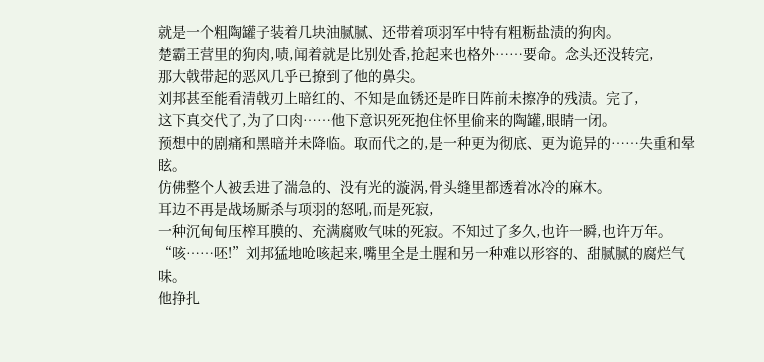就是一个粗陶罐子装着几块油腻腻、还带着项羽军中特有粗粝盐渍的狗肉。
楚霸王营里的狗肉,啧,闻着就是比别处香,抢起来也格外……要命。念头还没转完,
那大戟带起的恶风几乎已撩到了他的鼻尖。
刘邦甚至能看清戟刃上暗红的、不知是血锈还是昨日阵前未擦净的残渍。完了,
这下真交代了,为了口肉……他下意识死死抱住怀里偷来的陶罐,眼睛一闭。
预想中的剧痛和黑暗并未降临。取而代之的,是一种更为彻底、更为诡异的……失重和晕眩。
仿佛整个人被丢进了湍急的、没有光的漩涡,骨头缝里都透着冰冷的麻木。
耳边不再是战场厮杀与项羽的怒吼,而是死寂,
一种沉甸甸压榨耳膜的、充满腐败气味的死寂。不知过了多久,也许一瞬,也许万年。
“咳……呸!”刘邦猛地呛咳起来,嘴里全是土腥和另一种难以形容的、甜腻腻的腐烂气味。
他挣扎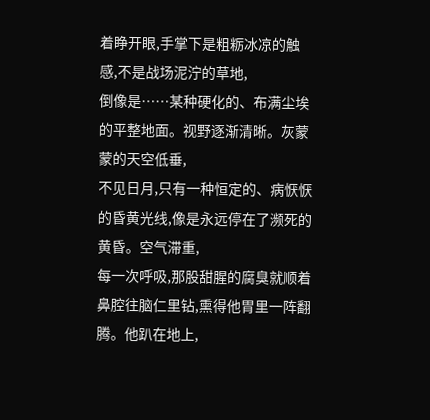着睁开眼,手掌下是粗粝冰凉的触感,不是战场泥泞的草地,
倒像是……某种硬化的、布满尘埃的平整地面。视野逐渐清晰。灰蒙蒙的天空低垂,
不见日月,只有一种恒定的、病恹恹的昏黄光线,像是永远停在了濒死的黄昏。空气滞重,
每一次呼吸,那股甜腥的腐臭就顺着鼻腔往脑仁里钻,熏得他胃里一阵翻腾。他趴在地上,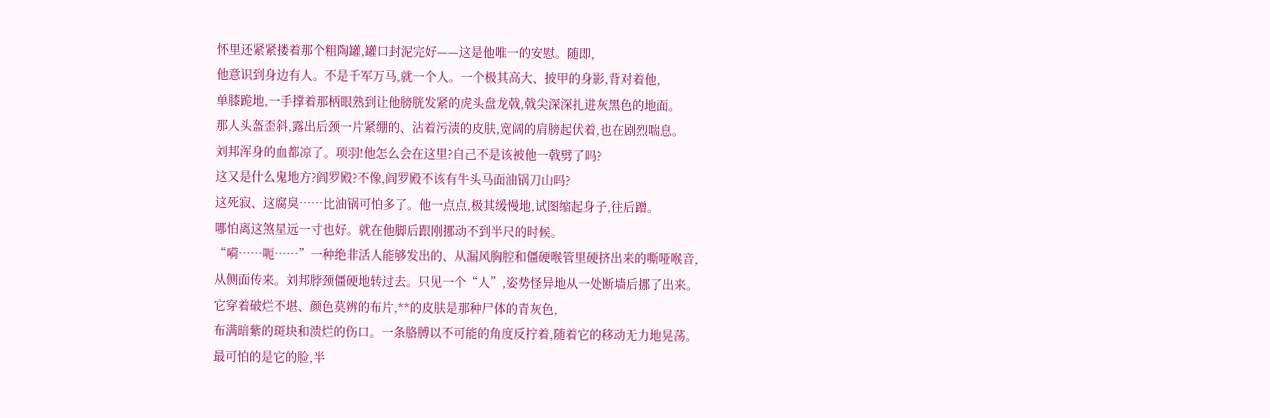怀里还紧紧搂着那个粗陶罐,罐口封泥完好——这是他唯一的安慰。随即,
他意识到身边有人。不是千军万马,就一个人。一个极其高大、披甲的身影,背对着他,
单膝跪地,一手撑着那柄眼熟到让他膀胱发紧的虎头盘龙戟,戟尖深深扎进灰黑色的地面。
那人头盔歪斜,露出后颈一片紧绷的、沾着污渍的皮肤,宽阔的肩膀起伏着,也在剧烈喘息。
刘邦浑身的血都凉了。项羽!他怎么会在这里?自己不是该被他一戟劈了吗?
这又是什么鬼地方?阎罗殿?不像,阎罗殿不该有牛头马面油锅刀山吗?
这死寂、这腐臭……比油锅可怕多了。他一点点,极其缓慢地,试图缩起身子,往后蹭。
哪怕离这煞星远一寸也好。就在他脚后跟刚挪动不到半尺的时候。
“嗬……呃……”一种绝非活人能够发出的、从漏风胸腔和僵硬喉管里硬挤出来的嘶哑喉音,
从侧面传来。刘邦脖颈僵硬地转过去。只见一个“人”,姿势怪异地从一处断墙后挪了出来。
它穿着破烂不堪、颜色莫辨的布片,**的皮肤是那种尸体的青灰色,
布满暗紫的斑块和溃烂的伤口。一条胳膊以不可能的角度反拧着,随着它的移动无力地晃荡。
最可怕的是它的脸,半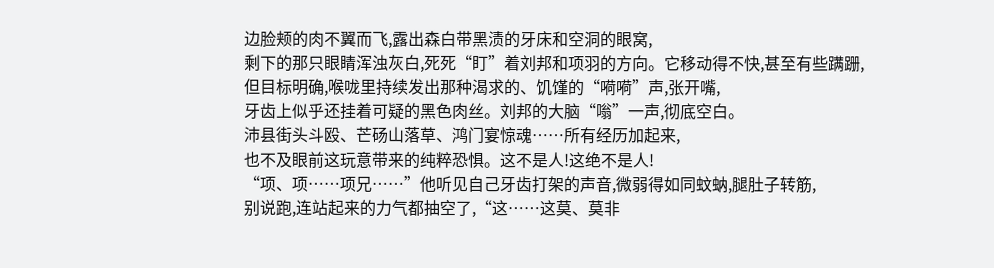边脸颊的肉不翼而飞,露出森白带黑渍的牙床和空洞的眼窝,
剩下的那只眼睛浑浊灰白,死死“盯”着刘邦和项羽的方向。它移动得不快,甚至有些蹒跚,
但目标明确,喉咙里持续发出那种渴求的、饥馑的“嗬嗬”声,张开嘴,
牙齿上似乎还挂着可疑的黑色肉丝。刘邦的大脑“嗡”一声,彻底空白。
沛县街头斗殴、芒砀山落草、鸿门宴惊魂……所有经历加起来,
也不及眼前这玩意带来的纯粹恐惧。这不是人!这绝不是人!
“项、项……项兄……”他听见自己牙齿打架的声音,微弱得如同蚊蚋,腿肚子转筋,
别说跑,连站起来的力气都抽空了,“这……这莫、莫非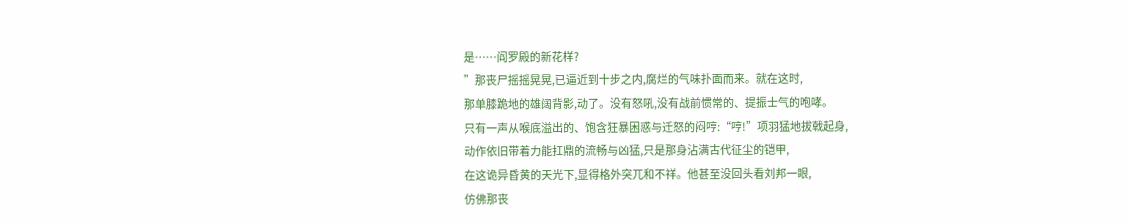是……阎罗殿的新花样?
”那丧尸摇摇晃晃,已逼近到十步之内,腐烂的气味扑面而来。就在这时,
那单膝跪地的雄阔背影,动了。没有怒吼,没有战前惯常的、提振士气的咆哮。
只有一声从喉底溢出的、饱含狂暴困惑与迁怒的闷哼:“哼!”项羽猛地拔戟起身,
动作依旧带着力能扛鼎的流畅与凶猛,只是那身沾满古代征尘的铠甲,
在这诡异昏黄的天光下,显得格外突兀和不祥。他甚至没回头看刘邦一眼,
仿佛那丧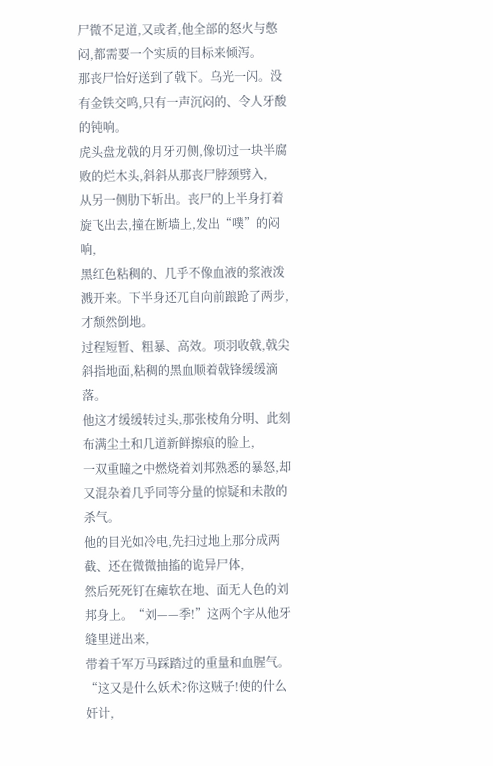尸微不足道,又或者,他全部的怒火与憋闷,都需要一个实质的目标来倾泻。
那丧尸恰好送到了戟下。乌光一闪。没有金铁交鸣,只有一声沉闷的、令人牙酸的钝响。
虎头盘龙戟的月牙刃侧,像切过一块半腐败的烂木头,斜斜从那丧尸脖颈劈入,
从另一侧肋下斩出。丧尸的上半身打着旋飞出去,撞在断墙上,发出“噗”的闷响,
黑红色粘稠的、几乎不像血液的浆液泼溅开来。下半身还兀自向前踉跄了两步,才颓然倒地。
过程短暂、粗暴、高效。项羽收戟,戟尖斜指地面,粘稠的黑血顺着戟锋缓缓滴落。
他这才缓缓转过头,那张棱角分明、此刻布满尘土和几道新鲜擦痕的脸上,
一双重瞳之中燃烧着刘邦熟悉的暴怒,却又混杂着几乎同等分量的惊疑和未散的杀气。
他的目光如冷电,先扫过地上那分成两截、还在微微抽搐的诡异尸体,
然后死死钉在瘫软在地、面无人色的刘邦身上。“刘——季!”这两个字从他牙缝里迸出来,
带着千军万马踩踏过的重量和血腥气。“这又是什么妖术?你这贼子!使的什么奸计,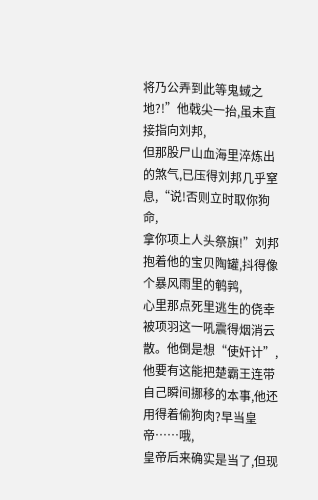将乃公弄到此等鬼蜮之地?!”他戟尖一抬,虽未直接指向刘邦,
但那股尸山血海里淬炼出的煞气,已压得刘邦几乎窒息,“说!否则立时取你狗命,
拿你项上人头祭旗!”刘邦抱着他的宝贝陶罐,抖得像个暴风雨里的鹌鹑,
心里那点死里逃生的侥幸被项羽这一吼震得烟消云散。他倒是想“使奸计”,
他要有这能把楚霸王连带自己瞬间挪移的本事,他还用得着偷狗肉?早当皇帝……哦,
皇帝后来确实是当了,但现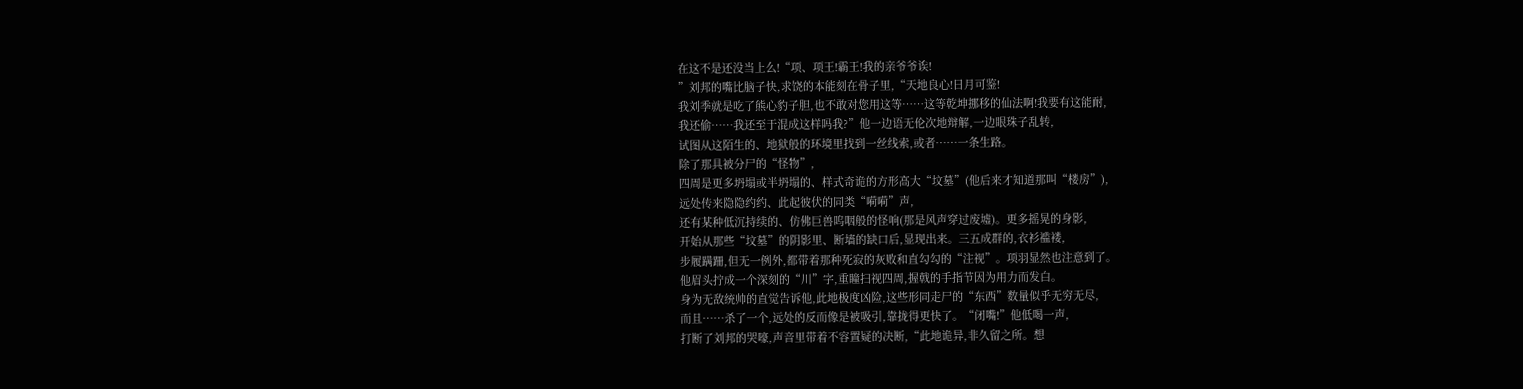在这不是还没当上么!“项、项王!霸王!我的亲爷爷诶!
”刘邦的嘴比脑子快,求饶的本能刻在骨子里,“天地良心!日月可鉴!
我刘季就是吃了熊心豹子胆,也不敢对您用这等……这等乾坤挪移的仙法啊!我要有这能耐,
我还偷……我还至于混成这样吗我?”他一边语无伦次地辩解,一边眼珠子乱转,
试图从这陌生的、地狱般的环境里找到一丝线索,或者……一条生路。
除了那具被分尸的“怪物”,
四周是更多坍塌或半坍塌的、样式奇诡的方形高大“坟墓”(他后来才知道那叫“楼房”),
远处传来隐隐约约、此起彼伏的同类“嗬嗬”声,
还有某种低沉持续的、仿佛巨兽呜咽般的怪响(那是风声穿过废墟)。更多摇晃的身影,
开始从那些“坟墓”的阴影里、断墙的缺口后,显现出来。三五成群的,衣衫褴褛,
步履蹒跚,但无一例外,都带着那种死寂的灰败和直勾勾的“注视”。项羽显然也注意到了。
他眉头拧成一个深刻的“川”字,重瞳扫视四周,握戟的手指节因为用力而发白。
身为无敌统帅的直觉告诉他,此地极度凶险,这些形同走尸的“东西”数量似乎无穷无尽,
而且……杀了一个,远处的反而像是被吸引,靠拢得更快了。“闭嘴!”他低喝一声,
打断了刘邦的哭嚎,声音里带着不容置疑的决断,“此地诡异,非久留之所。想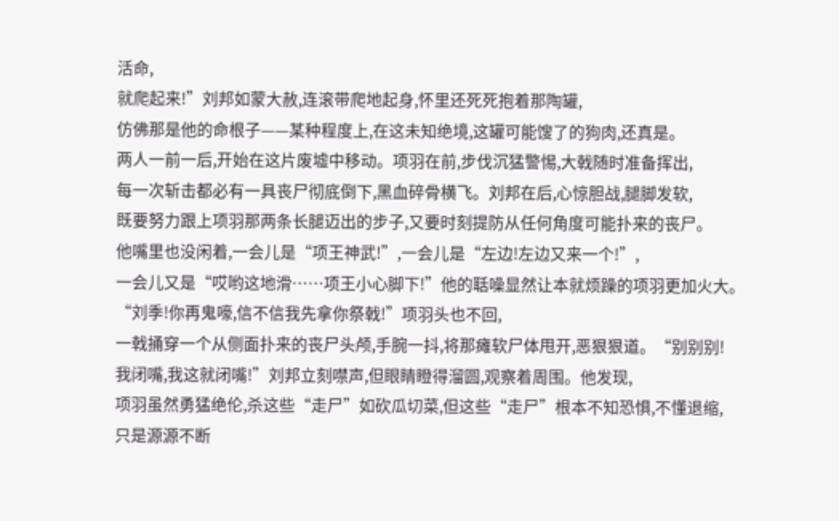活命,
就爬起来!”刘邦如蒙大赦,连滚带爬地起身,怀里还死死抱着那陶罐,
仿佛那是他的命根子——某种程度上,在这未知绝境,这罐可能馊了的狗肉,还真是。
两人一前一后,开始在这片废墟中移动。项羽在前,步伐沉猛警惕,大戟随时准备挥出,
每一次斩击都必有一具丧尸彻底倒下,黑血碎骨横飞。刘邦在后,心惊胆战,腿脚发软,
既要努力跟上项羽那两条长腿迈出的步子,又要时刻提防从任何角度可能扑来的丧尸。
他嘴里也没闲着,一会儿是“项王神武!”,一会儿是“左边!左边又来一个!”,
一会儿又是“哎哟这地滑……项王小心脚下!”他的聒噪显然让本就烦躁的项羽更加火大。
“刘季!你再鬼嚎,信不信我先拿你祭戟!”项羽头也不回,
一戟捅穿一个从侧面扑来的丧尸头颅,手腕一抖,将那瘫软尸体甩开,恶狠狠道。“别别别!
我闭嘴,我这就闭嘴!”刘邦立刻噤声,但眼睛瞪得溜圆,观察着周围。他发现,
项羽虽然勇猛绝伦,杀这些“走尸”如砍瓜切菜,但这些“走尸”根本不知恐惧,不懂退缩,
只是源源不断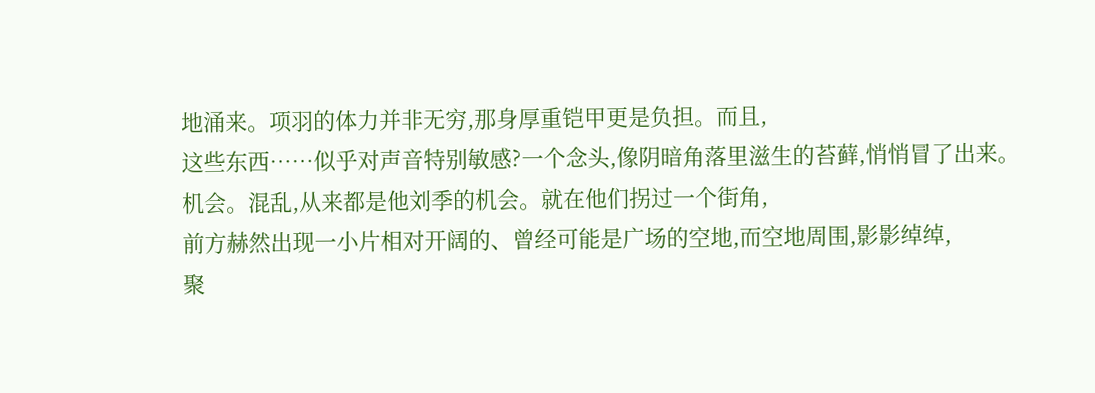地涌来。项羽的体力并非无穷,那身厚重铠甲更是负担。而且,
这些东西……似乎对声音特别敏感?一个念头,像阴暗角落里滋生的苔藓,悄悄冒了出来。
机会。混乱,从来都是他刘季的机会。就在他们拐过一个街角,
前方赫然出现一小片相对开阔的、曾经可能是广场的空地,而空地周围,影影绰绰,
聚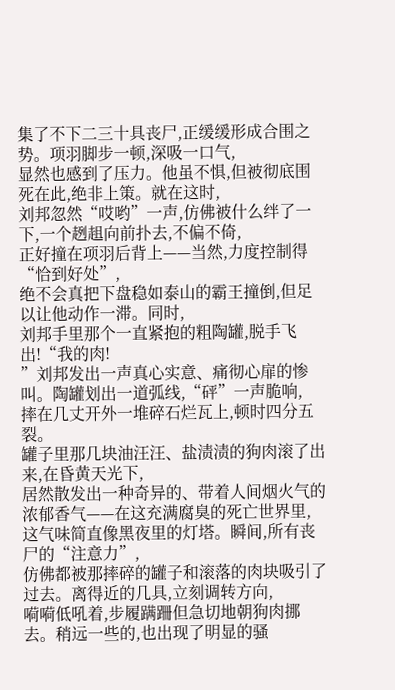集了不下二三十具丧尸,正缓缓形成合围之势。项羽脚步一顿,深吸一口气,
显然也感到了压力。他虽不惧,但被彻底围死在此,绝非上策。就在这时,
刘邦忽然“哎哟”一声,仿佛被什么绊了一下,一个趔趄向前扑去,不偏不倚,
正好撞在项羽后背上——当然,力度控制得“恰到好处”,
绝不会真把下盘稳如泰山的霸王撞倒,但足以让他动作一滞。同时,
刘邦手里那个一直紧抱的粗陶罐,脱手飞出!“我的肉!
”刘邦发出一声真心实意、痛彻心扉的惨叫。陶罐划出一道弧线,“砰”一声脆响,
摔在几丈开外一堆碎石烂瓦上,顿时四分五裂。
罐子里那几块油汪汪、盐渍渍的狗肉滚了出来,在昏黄天光下,
居然散发出一种奇异的、带着人间烟火气的浓郁香气——在这充满腐臭的死亡世界里,
这气味简直像黑夜里的灯塔。瞬间,所有丧尸的“注意力”,
仿佛都被那摔碎的罐子和滚落的肉块吸引了过去。离得近的几具,立刻调转方向,
嗬嗬低吼着,步履蹒跚但急切地朝狗肉挪去。稍远一些的,也出现了明显的骚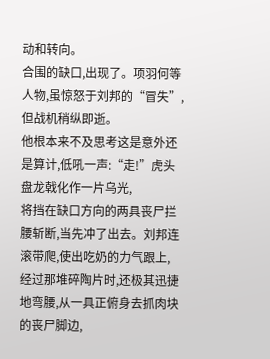动和转向。
合围的缺口,出现了。项羽何等人物,虽惊怒于刘邦的“冒失”,但战机稍纵即逝。
他根本来不及思考这是意外还是算计,低吼一声:“走!”虎头盘龙戟化作一片乌光,
将挡在缺口方向的两具丧尸拦腰斩断,当先冲了出去。刘邦连滚带爬,使出吃奶的力气跟上,
经过那堆碎陶片时,还极其迅捷地弯腰,从一具正俯身去抓肉块的丧尸脚边,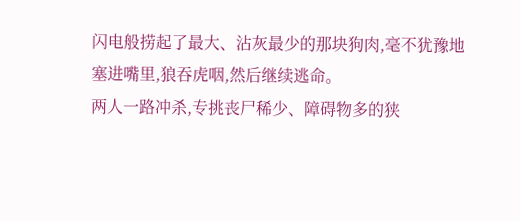闪电般捞起了最大、沾灰最少的那块狗肉,毫不犹豫地塞进嘴里,狼吞虎咽,然后继续逃命。
两人一路冲杀,专挑丧尸稀少、障碍物多的狭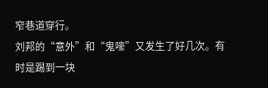窄巷道穿行。
刘邦的“意外”和“鬼嚎”又发生了好几次。有时是踢到一块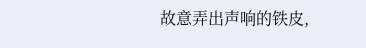故意弄出声响的铁皮,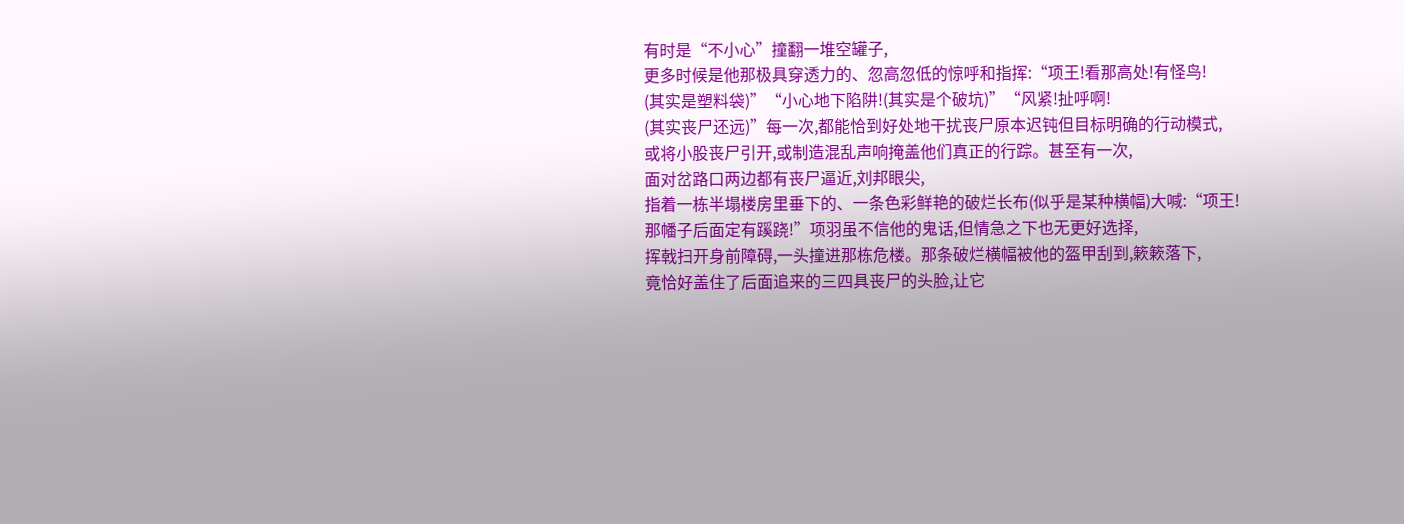有时是“不小心”撞翻一堆空罐子,
更多时候是他那极具穿透力的、忽高忽低的惊呼和指挥:“项王!看那高处!有怪鸟!
(其实是塑料袋)”“小心地下陷阱!(其实是个破坑)”“风紧!扯呼啊!
(其实丧尸还远)”每一次,都能恰到好处地干扰丧尸原本迟钝但目标明确的行动模式,
或将小股丧尸引开,或制造混乱声响掩盖他们真正的行踪。甚至有一次,
面对岔路口两边都有丧尸逼近,刘邦眼尖,
指着一栋半塌楼房里垂下的、一条色彩鲜艳的破烂长布(似乎是某种横幅)大喊:“项王!
那幡子后面定有蹊跷!”项羽虽不信他的鬼话,但情急之下也无更好选择,
挥戟扫开身前障碍,一头撞进那栋危楼。那条破烂横幅被他的盔甲刮到,簌簌落下,
竟恰好盖住了后面追来的三四具丧尸的头脸,让它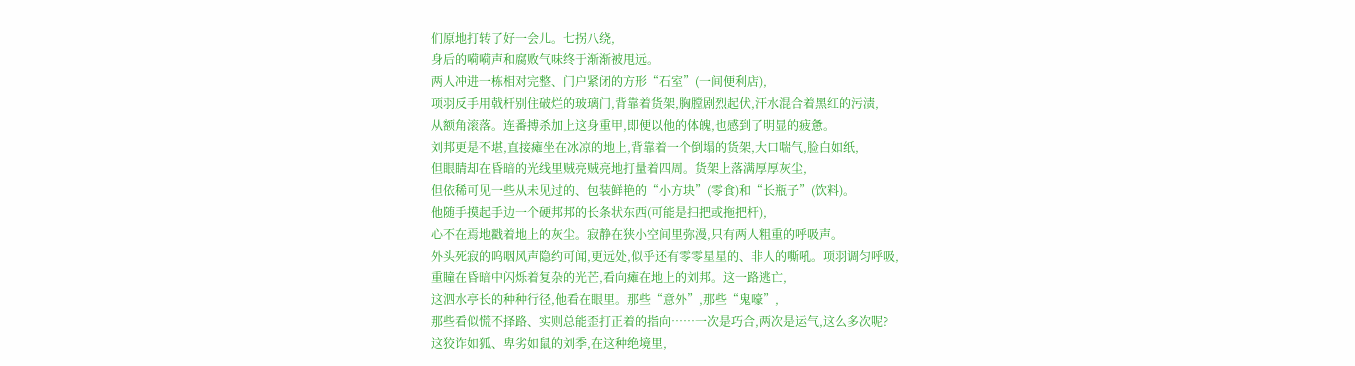们原地打转了好一会儿。七拐八绕,
身后的嗬嗬声和腐败气味终于渐渐被甩远。
两人冲进一栋相对完整、门户紧闭的方形“石室”(一间便利店),
项羽反手用戟杆别住破烂的玻璃门,背靠着货架,胸膛剧烈起伏,汗水混合着黑红的污渍,
从额角滚落。连番搏杀加上这身重甲,即便以他的体魄,也感到了明显的疲惫。
刘邦更是不堪,直接瘫坐在冰凉的地上,背靠着一个倒塌的货架,大口喘气,脸白如纸,
但眼睛却在昏暗的光线里贼亮贼亮地打量着四周。货架上落满厚厚灰尘,
但依稀可见一些从未见过的、包装鲜艳的“小方块”(零食)和“长瓶子”(饮料)。
他随手摸起手边一个硬邦邦的长条状东西(可能是扫把或拖把杆),
心不在焉地戳着地上的灰尘。寂静在狭小空间里弥漫,只有两人粗重的呼吸声。
外头死寂的呜咽风声隐约可闻,更远处,似乎还有零零星星的、非人的嘶吼。项羽调匀呼吸,
重瞳在昏暗中闪烁着复杂的光芒,看向瘫在地上的刘邦。这一路逃亡,
这泗水亭长的种种行径,他看在眼里。那些“意外”,那些“鬼嚎”,
那些看似慌不择路、实则总能歪打正着的指向……一次是巧合,两次是运气,这么多次呢?
这狡诈如狐、卑劣如鼠的刘季,在这种绝境里,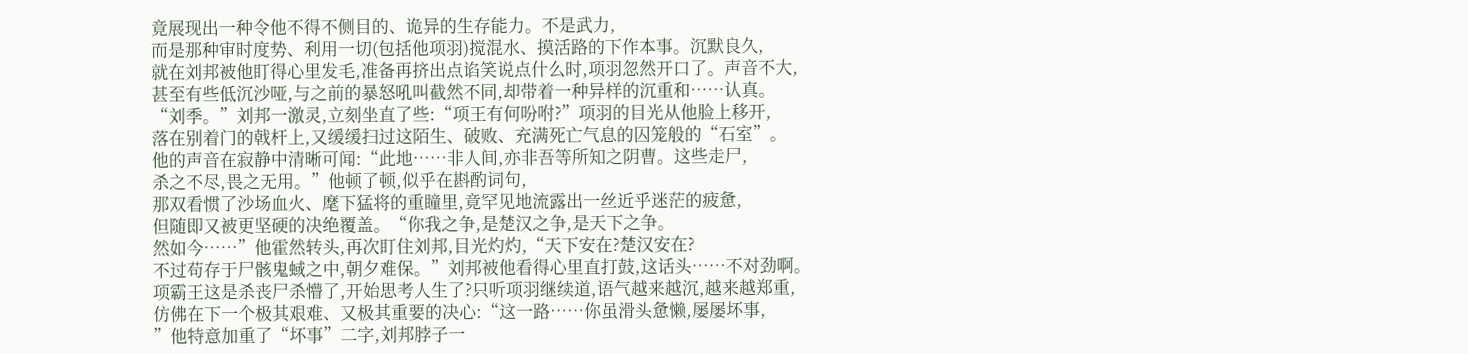竟展现出一种令他不得不侧目的、诡异的生存能力。不是武力,
而是那种审时度势、利用一切(包括他项羽)搅混水、摸活路的下作本事。沉默良久,
就在刘邦被他盯得心里发毛,准备再挤出点谄笑说点什么时,项羽忽然开口了。声音不大,
甚至有些低沉沙哑,与之前的暴怒吼叫截然不同,却带着一种异样的沉重和……认真。
“刘季。”刘邦一激灵,立刻坐直了些:“项王有何吩咐?”项羽的目光从他脸上移开,
落在别着门的戟杆上,又缓缓扫过这陌生、破败、充满死亡气息的囚笼般的“石室”。
他的声音在寂静中清晰可闻:“此地……非人间,亦非吾等所知之阴曹。这些走尸,
杀之不尽,畏之无用。”他顿了顿,似乎在斟酌词句,
那双看惯了沙场血火、麾下猛将的重瞳里,竟罕见地流露出一丝近乎迷茫的疲惫,
但随即又被更坚硬的决绝覆盖。“你我之争,是楚汉之争,是天下之争。
然如今……”他霍然转头,再次盯住刘邦,目光灼灼,“天下安在?楚汉安在?
不过苟存于尸骸鬼蜮之中,朝夕难保。”刘邦被他看得心里直打鼓,这话头……不对劲啊。
项霸王这是杀丧尸杀懵了,开始思考人生了?只听项羽继续道,语气越来越沉,越来越郑重,
仿佛在下一个极其艰难、又极其重要的决心:“这一路……你虽滑头惫懒,屡屡坏事,
”他特意加重了“坏事”二字,刘邦脖子一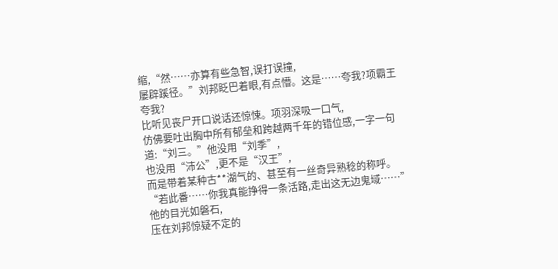缩,“然……亦算有些急智,误打误撞,
屡辟蹊径。”刘邦眨巴着眼,有点懵。这是……夸我?项霸王夸我?
比听见丧尸开口说话还惊悚。项羽深吸一口气,
仿佛要吐出胸中所有郁垒和跨越两千年的错位感,一字一句道:“刘三。”他没用“刘季”,
也没用“沛公”,更不是“汉王”,
而是带着某种古**湖气的、甚至有一丝奇异熟稔的称呼。
“若此番……你我真能挣得一条活路,走出这无边鬼域……”他的目光如磐石,
压在刘邦惊疑不定的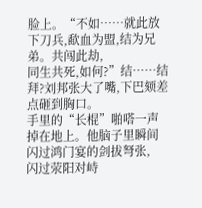脸上。“不如……就此放下刀兵,歃血为盟,结为兄弟。共闯此劫,
同生共死,如何?”结……结拜?刘邦张大了嘴,下巴颏差点砸到胸口。
手里的“长棍”啪嗒一声掉在地上。他脑子里瞬间闪过鸿门宴的剑拔弩张,
闪过荥阳对峙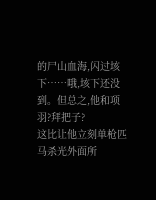的尸山血海,闪过垓下……哦,垓下还没到。但总之,他和项羽?拜把子?
这比让他立刻单枪匹马杀光外面所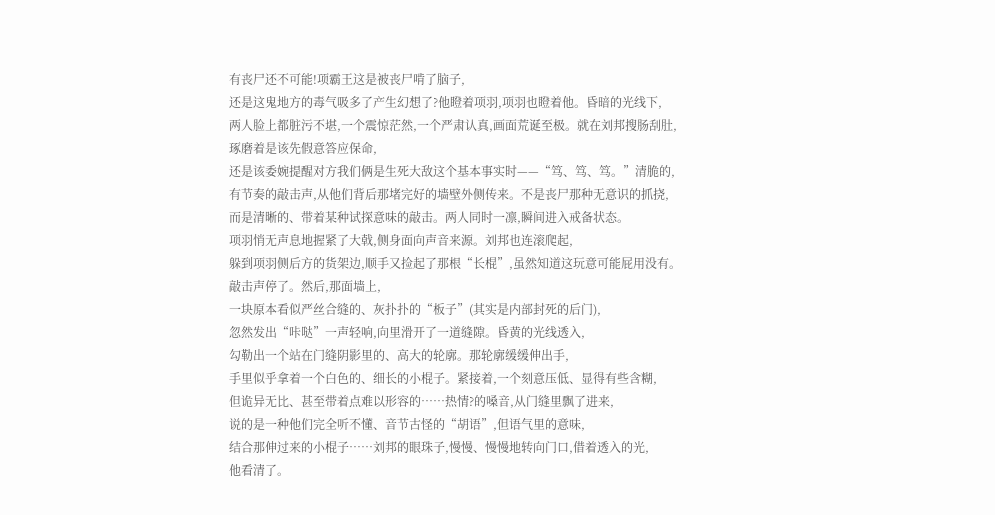有丧尸还不可能!项霸王这是被丧尸啃了脑子,
还是这鬼地方的毒气吸多了产生幻想了?他瞪着项羽,项羽也瞪着他。昏暗的光线下,
两人脸上都脏污不堪,一个震惊茫然,一个严肃认真,画面荒诞至极。就在刘邦搜肠刮肚,
琢磨着是该先假意答应保命,
还是该委婉提醒对方我们俩是生死大敌这个基本事实时——“笃、笃、笃。”清脆的,
有节奏的敲击声,从他们背后那堵完好的墙壁外侧传来。不是丧尸那种无意识的抓挠,
而是清晰的、带着某种试探意味的敲击。两人同时一凛,瞬间进入戒备状态。
项羽悄无声息地握紧了大戟,侧身面向声音来源。刘邦也连滚爬起,
躲到项羽侧后方的货架边,顺手又捡起了那根“长棍”,虽然知道这玩意可能屁用没有。
敲击声停了。然后,那面墙上,
一块原本看似严丝合缝的、灰扑扑的“板子”(其实是内部封死的后门),
忽然发出“咔哒”一声轻响,向里滑开了一道缝隙。昏黄的光线透入,
勾勒出一个站在门缝阴影里的、高大的轮廓。那轮廓缓缓伸出手,
手里似乎拿着一个白色的、细长的小棍子。紧接着,一个刻意压低、显得有些含糊,
但诡异无比、甚至带着点难以形容的……热情?的嗓音,从门缝里飘了进来,
说的是一种他们完全听不懂、音节古怪的“胡语”,但语气里的意味,
结合那伸过来的小棍子……刘邦的眼珠子,慢慢、慢慢地转向门口,借着透入的光,
他看清了。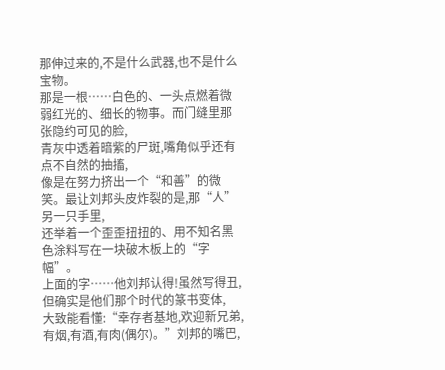那伸过来的,不是什么武器,也不是什么宝物。
那是一根……白色的、一头点燃着微弱红光的、细长的物事。而门缝里那张隐约可见的脸,
青灰中透着暗紫的尸斑,嘴角似乎还有点不自然的抽搐,
像是在努力挤出一个“和善”的微笑。最让刘邦头皮炸裂的是,那“人”另一只手里,
还举着一个歪歪扭扭的、用不知名黑色涂料写在一块破木板上的“字幅”。
上面的字……他刘邦认得!虽然写得丑,但确实是他们那个时代的篆书变体,
大致能看懂:“幸存者基地,欢迎新兄弟,有烟,有酒,有肉(偶尔)。”刘邦的嘴巴,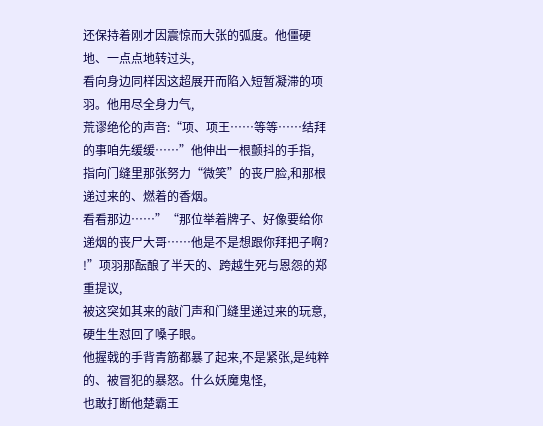还保持着刚才因震惊而大张的弧度。他僵硬地、一点点地转过头,
看向身边同样因这超展开而陷入短暂凝滞的项羽。他用尽全身力气,
荒谬绝伦的声音:“项、项王……等等……结拜的事咱先缓缓……”他伸出一根颤抖的手指,
指向门缝里那张努力“微笑”的丧尸脸,和那根递过来的、燃着的香烟。
看看那边……”“那位举着牌子、好像要给你递烟的丧尸大哥……他是不是想跟你拜把子啊?
!”项羽那酝酿了半天的、跨越生死与恩怨的郑重提议,
被这突如其来的敲门声和门缝里递过来的玩意,硬生生怼回了嗓子眼。
他握戟的手背青筋都暴了起来,不是紧张,是纯粹的、被冒犯的暴怒。什么妖魔鬼怪,
也敢打断他楚霸王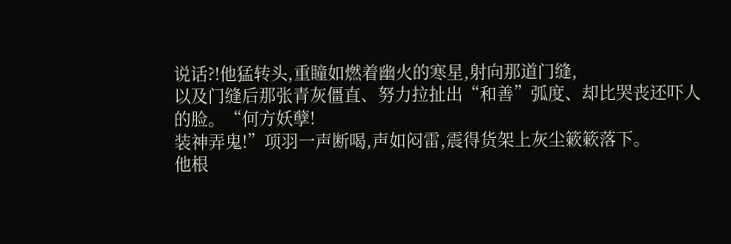说话?!他猛转头,重瞳如燃着幽火的寒星,射向那道门缝,
以及门缝后那张青灰僵直、努力拉扯出“和善”弧度、却比哭丧还吓人的脸。“何方妖孽!
装神弄鬼!”项羽一声断喝,声如闷雷,震得货架上灰尘簌簌落下。
他根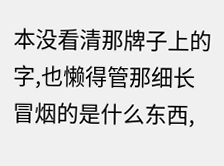本没看清那牌子上的字,也懒得管那细长冒烟的是什么东西,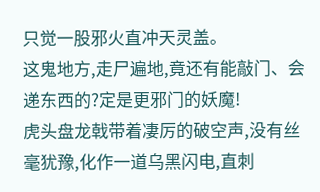只觉一股邪火直冲天灵盖。
这鬼地方,走尸遍地,竟还有能敲门、会递东西的?定是更邪门的妖魔!
虎头盘龙戟带着凄厉的破空声,没有丝毫犹豫,化作一道乌黑闪电,直刺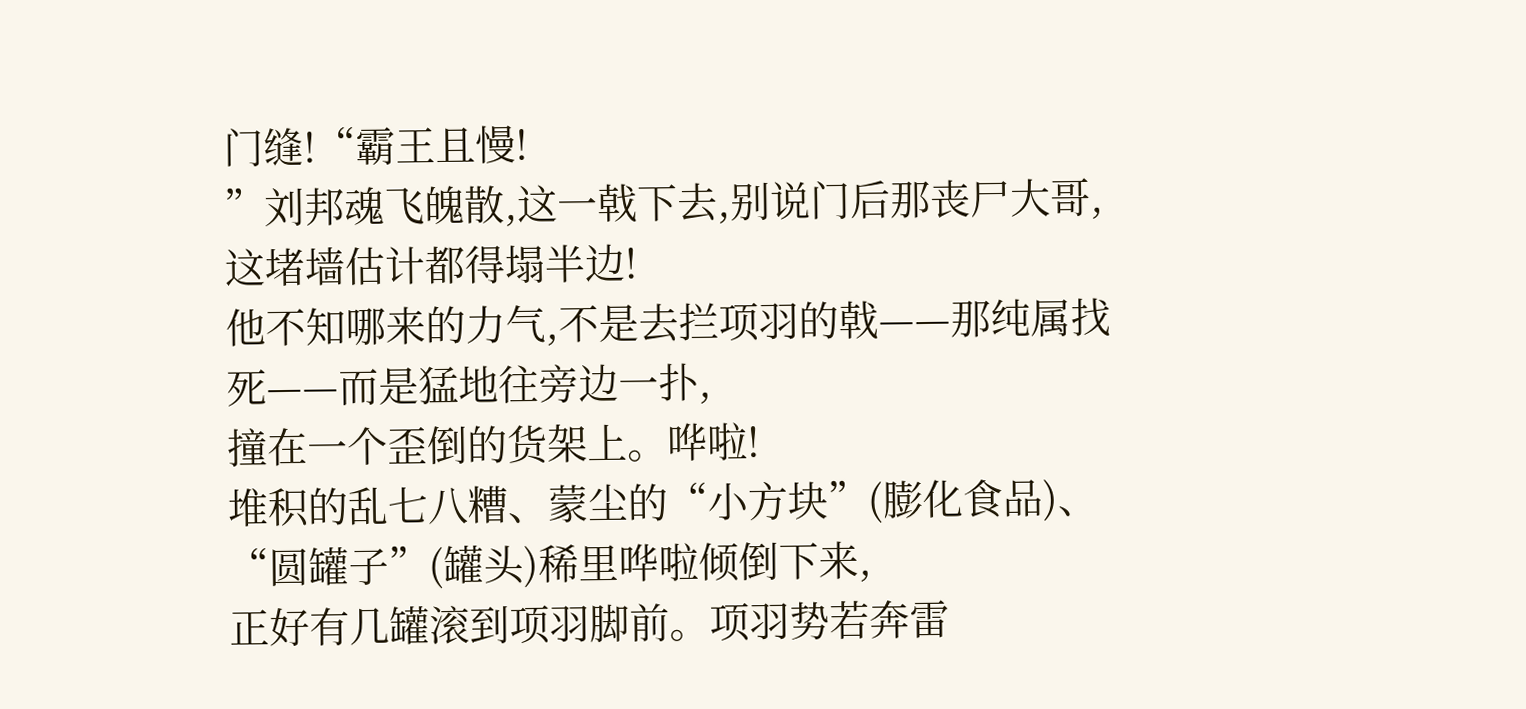门缝!“霸王且慢!
”刘邦魂飞魄散,这一戟下去,别说门后那丧尸大哥,这堵墙估计都得塌半边!
他不知哪来的力气,不是去拦项羽的戟——那纯属找死——而是猛地往旁边一扑,
撞在一个歪倒的货架上。哗啦!
堆积的乱七八糟、蒙尘的“小方块”(膨化食品)、“圆罐子”(罐头)稀里哗啦倾倒下来,
正好有几罐滚到项羽脚前。项羽势若奔雷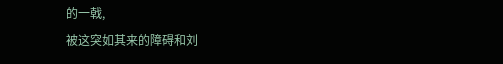的一戟,
被这突如其来的障碍和刘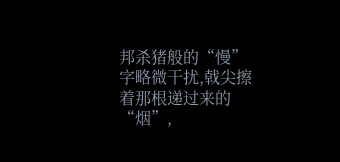邦杀猪般的“慢”字略微干扰,戟尖擦着那根递过来的“烟”,